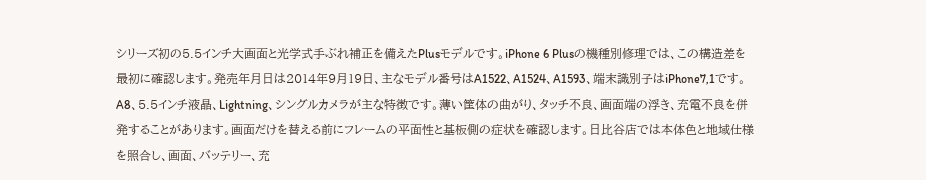シリーズ初の5.5インチ大画面と光学式手ぶれ補正を備えたPlusモデルです。iPhone 6 Plusの機種別修理では、この構造差を最初に確認します。発売年月日は2014年9月19日、主なモデル番号はA1522、A1524、A1593、端末識別子はiPhone7,1です。A8、5.5インチ液晶、Lightning、シングルカメラが主な特徴です。薄い筐体の曲がり、タッチ不良、画面端の浮き、充電不良を併発することがあります。画面だけを替える前にフレームの平面性と基板側の症状を確認します。日比谷店では本体色と地域仕様を照合し、画面、バッテリー、充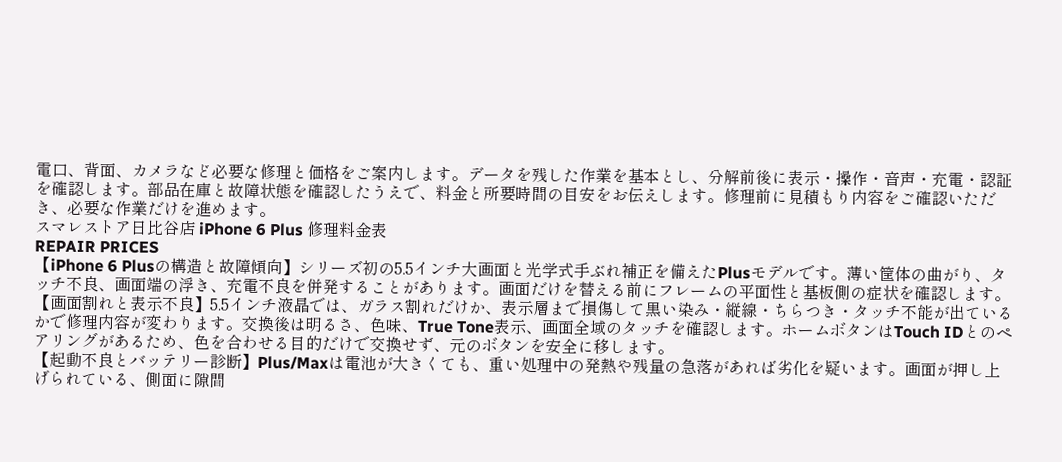電口、背面、カメラなど必要な修理と価格をご案内します。データを残した作業を基本とし、分解前後に表示・操作・音声・充電・認証を確認します。部品在庫と故障状態を確認したうえで、料金と所要時間の目安をお伝えします。修理前に見積もり内容をご確認いただき、必要な作業だけを進めます。
スマレストア日比谷店 iPhone 6 Plus 修理料金表
REPAIR PRICES
【iPhone 6 Plusの構造と故障傾向】シリーズ初の5.5インチ大画面と光学式手ぶれ補正を備えたPlusモデルです。薄い筐体の曲がり、タッチ不良、画面端の浮き、充電不良を併発することがあります。画面だけを替える前にフレームの平面性と基板側の症状を確認します。
【画面割れと表示不良】5.5インチ液晶では、ガラス割れだけか、表示層まで損傷して黒い染み・縦線・ちらつき・タッチ不能が出ているかで修理内容が変わります。交換後は明るさ、色味、True Tone表示、画面全域のタッチを確認します。ホームボタンはTouch IDとのペアリングがあるため、色を合わせる目的だけで交換せず、元のボタンを安全に移します。
【起動不良とバッテリー診断】Plus/Maxは電池が大きくても、重い処理中の発熱や残量の急落があれば劣化を疑います。画面が押し上げられている、側面に隙間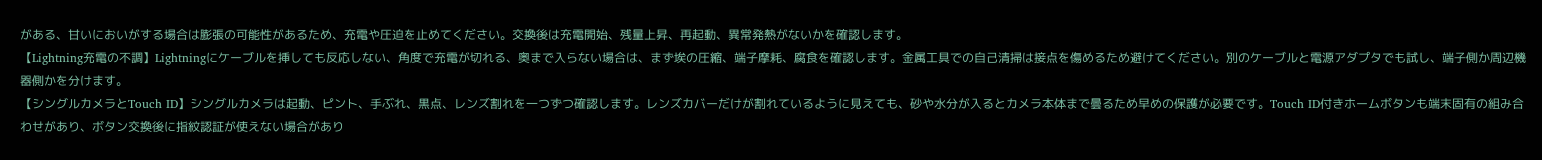がある、甘いにおいがする場合は膨張の可能性があるため、充電や圧迫を止めてください。交換後は充電開始、残量上昇、再起動、異常発熱がないかを確認します。
【Lightning充電の不調】Lightningにケーブルを挿しても反応しない、角度で充電が切れる、奥まで入らない場合は、まず埃の圧縮、端子摩耗、腐食を確認します。金属工具での自己清掃は接点を傷めるため避けてください。別のケーブルと電源アダプタでも試し、端子側か周辺機器側かを分けます。
【シングルカメラとTouch ID】シングルカメラは起動、ピント、手ぶれ、黒点、レンズ割れを一つずつ確認します。レンズカバーだけが割れているように見えても、砂や水分が入るとカメラ本体まで曇るため早めの保護が必要です。Touch ID付きホームボタンも端末固有の組み合わせがあり、ボタン交換後に指紋認証が使えない場合があり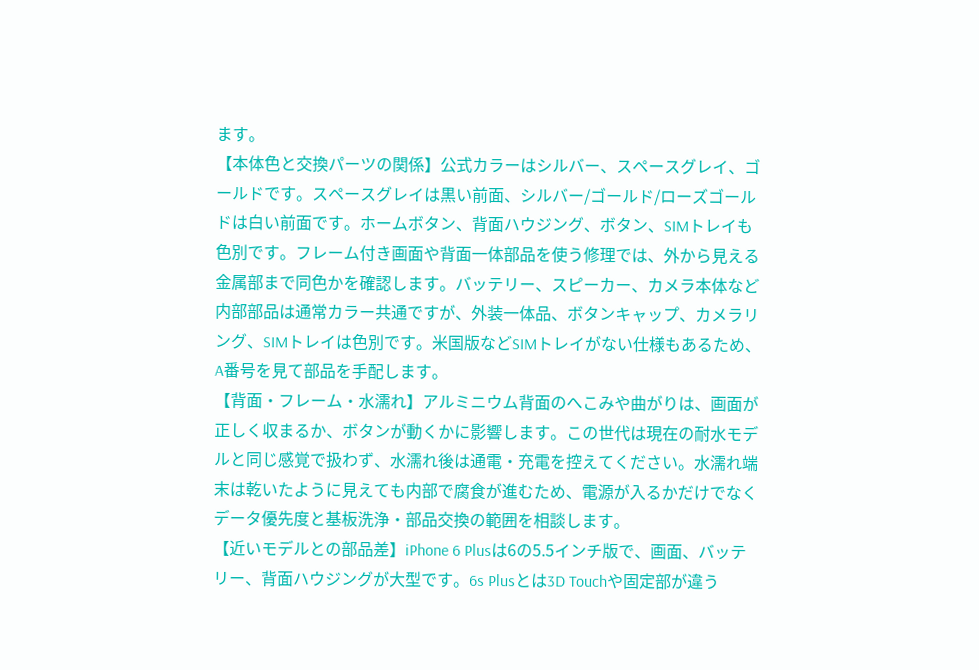ます。
【本体色と交換パーツの関係】公式カラーはシルバー、スペースグレイ、ゴールドです。スペースグレイは黒い前面、シルバー/ゴールド/ローズゴールドは白い前面です。ホームボタン、背面ハウジング、ボタン、SIMトレイも色別です。フレーム付き画面や背面一体部品を使う修理では、外から見える金属部まで同色かを確認します。バッテリー、スピーカー、カメラ本体など内部部品は通常カラー共通ですが、外装一体品、ボタンキャップ、カメラリング、SIMトレイは色別です。米国版などSIMトレイがない仕様もあるため、A番号を見て部品を手配します。
【背面・フレーム・水濡れ】アルミニウム背面のへこみや曲がりは、画面が正しく収まるか、ボタンが動くかに影響します。この世代は現在の耐水モデルと同じ感覚で扱わず、水濡れ後は通電・充電を控えてください。水濡れ端末は乾いたように見えても内部で腐食が進むため、電源が入るかだけでなくデータ優先度と基板洗浄・部品交換の範囲を相談します。
【近いモデルとの部品差】iPhone 6 Plusは6の5.5インチ版で、画面、バッテリー、背面ハウジングが大型です。6s Plusとは3D Touchや固定部が違う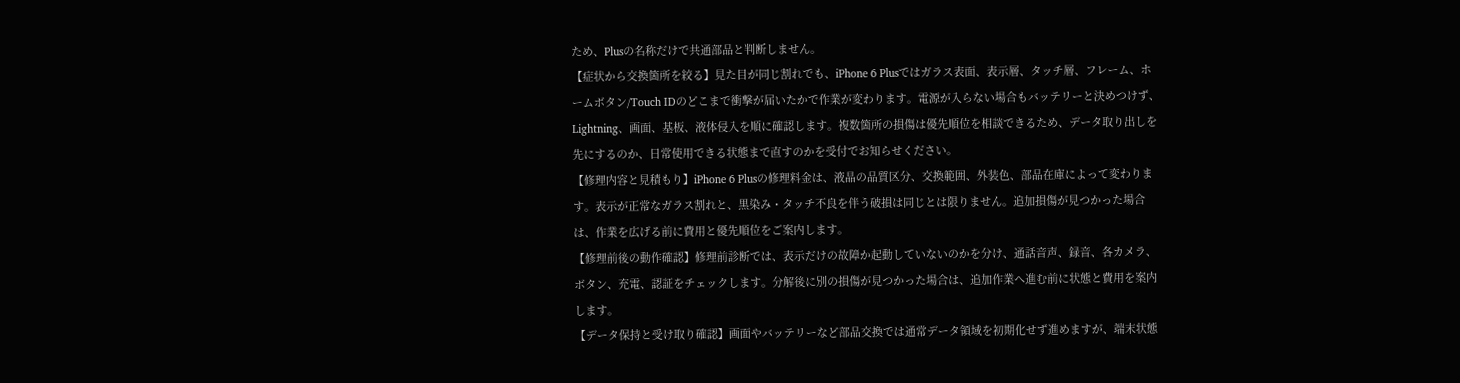ため、Plusの名称だけで共通部品と判断しません。
【症状から交換箇所を絞る】見た目が同じ割れでも、iPhone 6 Plusではガラス表面、表示層、タッチ層、フレーム、ホームボタン/Touch IDのどこまで衝撃が届いたかで作業が変わります。電源が入らない場合もバッテリーと決めつけず、Lightning、画面、基板、液体侵入を順に確認します。複数箇所の損傷は優先順位を相談できるため、データ取り出しを先にするのか、日常使用できる状態まで直すのかを受付でお知らせください。
【修理内容と見積もり】iPhone 6 Plusの修理料金は、液晶の品質区分、交換範囲、外装色、部品在庫によって変わります。表示が正常なガラス割れと、黒染み・タッチ不良を伴う破損は同じとは限りません。追加損傷が見つかった場合は、作業を広げる前に費用と優先順位をご案内します。
【修理前後の動作確認】修理前診断では、表示だけの故障か起動していないのかを分け、通話音声、録音、各カメラ、ボタン、充電、認証をチェックします。分解後に別の損傷が見つかった場合は、追加作業へ進む前に状態と費用を案内します。
【データ保持と受け取り確認】画面やバッテリーなど部品交換では通常データ領域を初期化せず進めますが、端末状態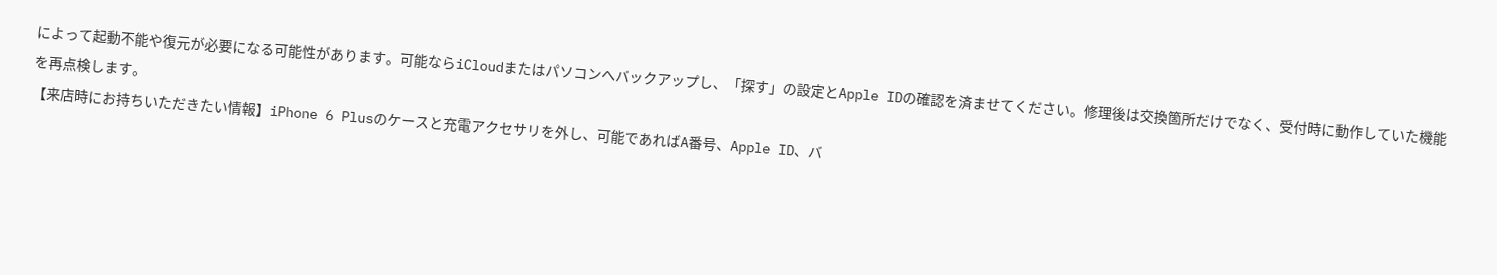によって起動不能や復元が必要になる可能性があります。可能ならiCloudまたはパソコンへバックアップし、「探す」の設定とApple IDの確認を済ませてください。修理後は交換箇所だけでなく、受付時に動作していた機能を再点検します。
【来店時にお持ちいただきたい情報】iPhone 6 Plusのケースと充電アクセサリを外し、可能であればA番号、Apple ID、バ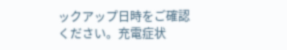ックアップ日時をご確認ください。充電症状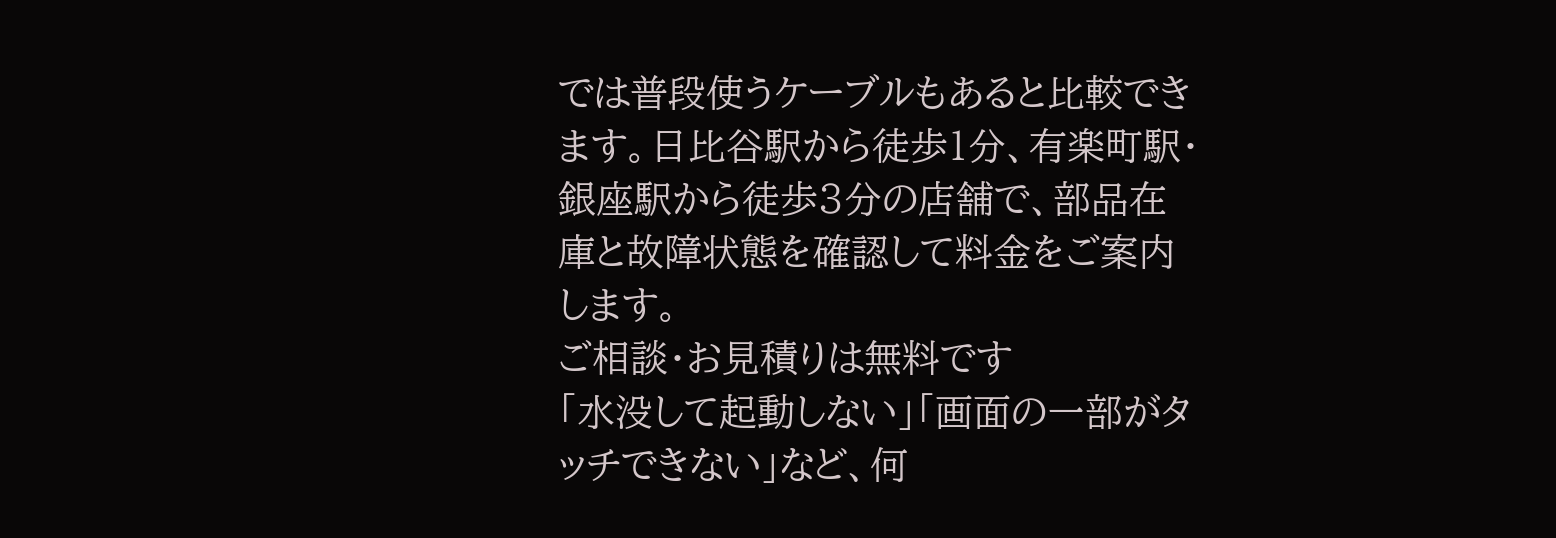では普段使うケーブルもあると比較できます。日比谷駅から徒歩1分、有楽町駅・銀座駅から徒歩3分の店舗で、部品在庫と故障状態を確認して料金をご案内します。
ご相談・お見積りは無料です
「水没して起動しない」「画面の一部がタッチできない」など、何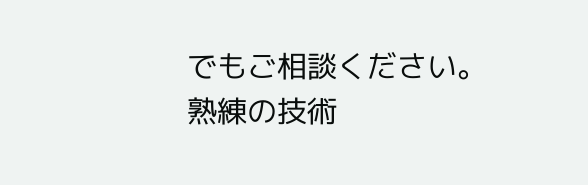でもご相談ください。
熟練の技術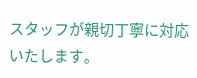スタッフが親切丁寧に対応いたします。